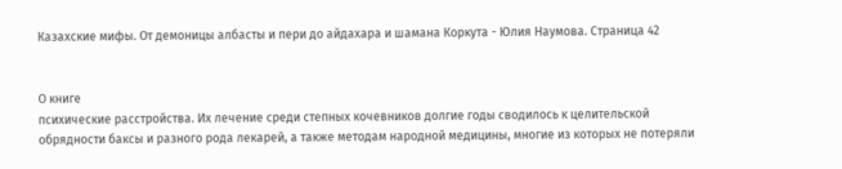Казахские мифы. От демоницы албасты и пери до айдахара и шамана Коркута - Юлия Наумова. Страница 42


О книге
психические расстройства. Их лечение среди степных кочевников долгие годы сводилось к целительской обрядности баксы и разного рода лекарей, а также методам народной медицины, многие из которых не потеряли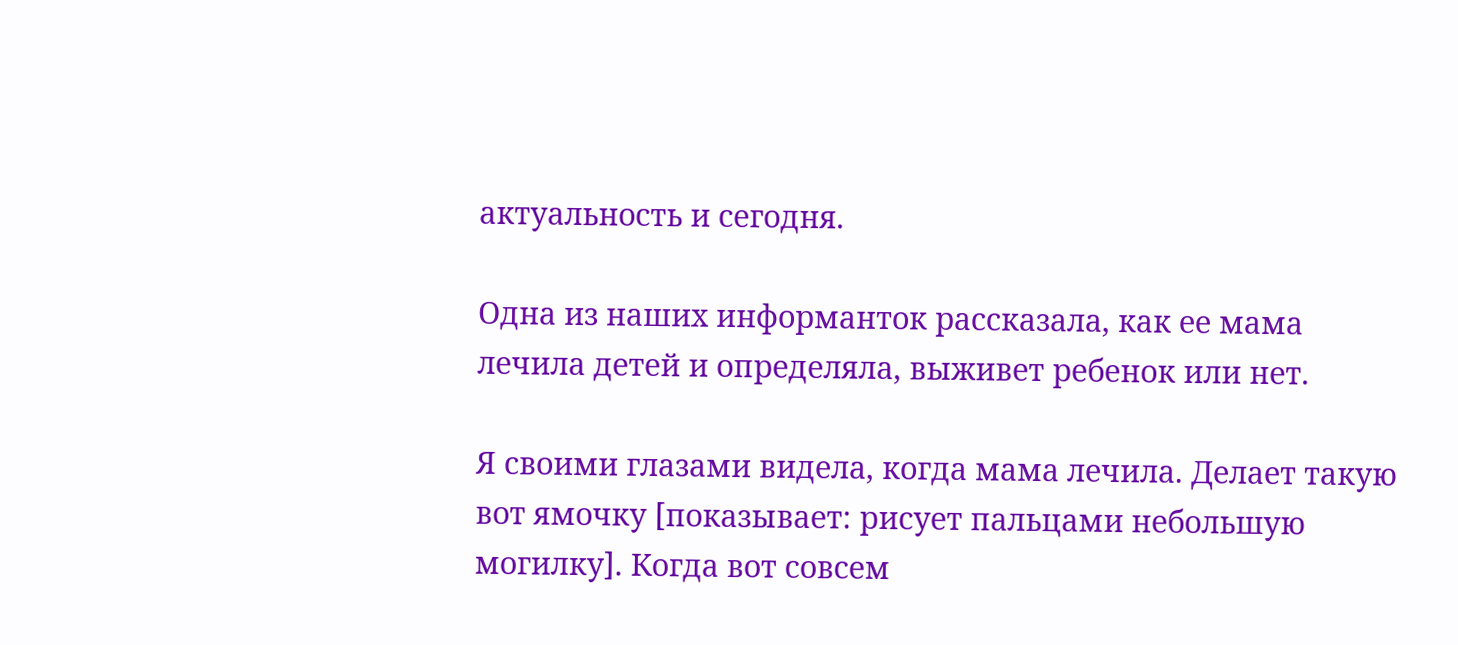актуальность и сегодня.

Одна из наших информанток рассказала, как ее мама лечила детей и определяла, выживет ребенок или нет.

Я своими глазами видела, когда мама лечила. Делает такую вот ямочку [показывает: рисует пальцами небольшую могилку]. Когда вот совсем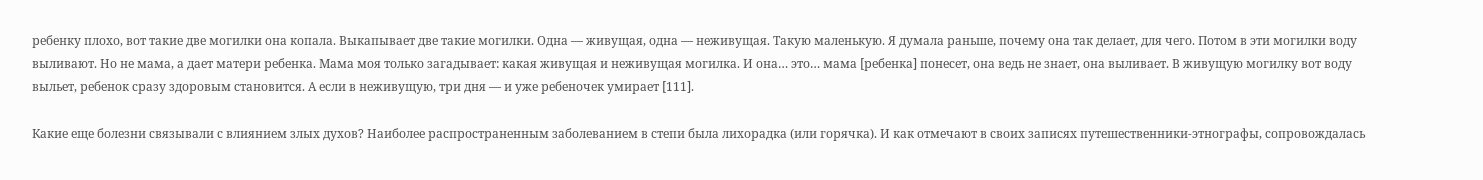ребенку плохо, вот такие две могилки она копала. Выкапывает две такие могилки. Одна — живущая, одна — неживущая. Такую маленькую. Я думала раньше, почему она так делает, для чего. Потом в эти могилки воду выливают. Но не мама, а дает матери ребенка. Мама моя только загадывает: какая живущая и неживущая могилка. И она… это… мама [ребенка] понесет, она ведь не знает, она выливает. В живущую могилку вот воду выльет, ребенок сразу здоровым становится. А если в неживущую, три дня — и уже ребеночек умирает [111].

Какие еще болезни связывали с влиянием злых духов? Наиболее распространенным заболеванием в степи была лихорадка (или горячка). И как отмечают в своих записях путешественники-этнографы, сопровождалась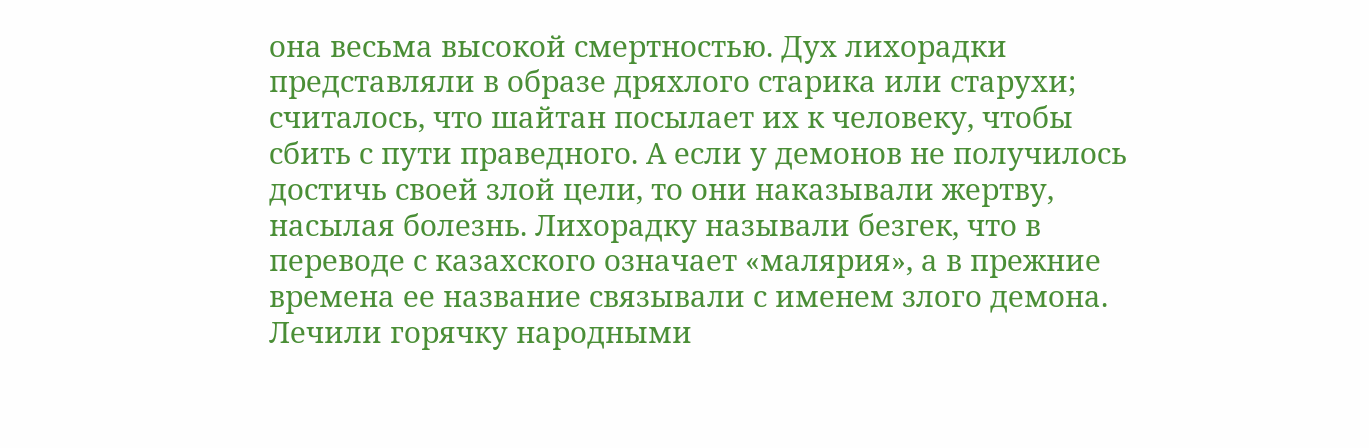она весьма высокой смертностью. Дух лихорадки представляли в образе дряхлого старика или старухи; считалось, что шайтан посылает их к человеку, чтобы сбить с пути праведного. А если у демонов не получилось достичь своей злой цели, то они наказывали жертву, насылая болезнь. Лихорадку называли безгек, что в переводе с казахского означает «малярия», а в прежние времена ее название связывали с именем злого демона. Лечили горячку народными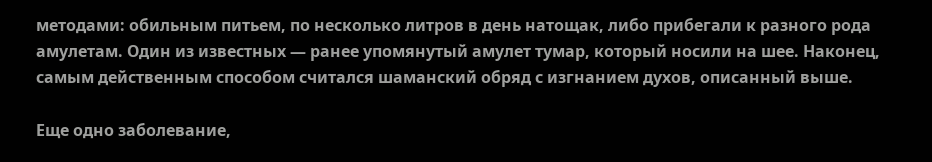методами: обильным питьем, по несколько литров в день натощак, либо прибегали к разного рода амулетам. Один из известных — ранее упомянутый амулет тумар, который носили на шее. Наконец, самым действенным способом считался шаманский обряд с изгнанием духов, описанный выше.

Еще одно заболевание,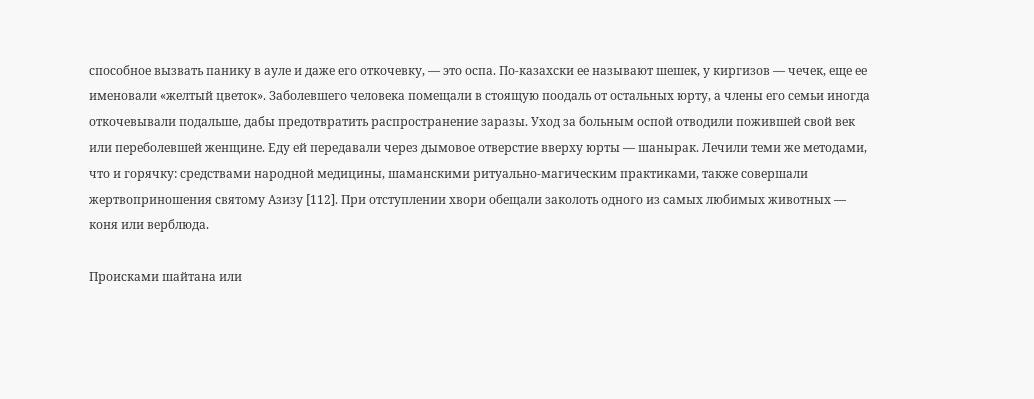способное вызвать панику в ауле и даже его откочевку, — это оспа. По-казахски ее называют шешек, у киргизов — чечек, еще ее именовали «желтый цветок». Заболевшего человека помещали в стоящую поодаль от остальных юрту, а члены его семьи иногда откочевывали подальше, дабы предотвратить распространение заразы. Уход за больным оспой отводили пожившей свой век или переболевшей женщине. Еду ей передавали через дымовое отверстие вверху юрты — шанырак. Лечили теми же методами, что и горячку: средствами народной медицины, шаманскими ритуально-магическим практиками, также совершали жертвоприношения святому Азизу [112]. При отступлении хвори обещали заколоть одного из самых любимых животных — коня или верблюда.

Происками шайтана или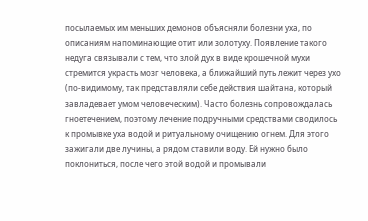посылаемых им меньших демонов объясняли болезни уха, по описаниям напоминающие отит или золотуху. Появление такого недуга связывали с тем, что злой дух в виде крошечной мухи стремится украсть мозг человека, а ближайший путь лежит через ухо (по-видимому, так представляли себе действия шайтана, который завладевает умом человеческим). Часто болезнь сопровождалась гноетечением, поэтому лечение подручными средствами сводилось к промывке уха водой и ритуальному очищению огнем. Для этого зажигали две лучины, а рядом ставили воду. Ей нужно было поклониться, после чего этой водой и промывали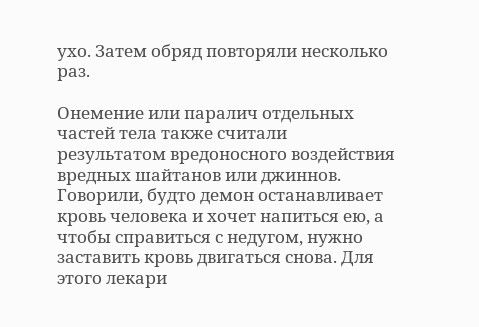ухо. Затем обряд повторяли несколько раз.

Онемение или паралич отдельных частей тела также считали результатом вредоносного воздействия вредных шайтанов или джиннов. Говорили, будто демон останавливает кровь человека и хочет напиться ею, а чтобы справиться с недугом, нужно заставить кровь двигаться снова. Для этого лекари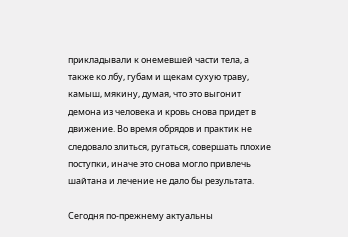прикладывали к онемевшей части тела, а также ко лбу, губам и щекам сухую траву, камыш, мякину, думая, что это выгонит демона из человека и кровь снова придет в движение. Во время обрядов и практик не следовало злиться, ругаться, совершать плохие поступки, иначе это снова могло привлечь шайтана и лечение не дало бы результата.

Сегодня по-прежнему актуальны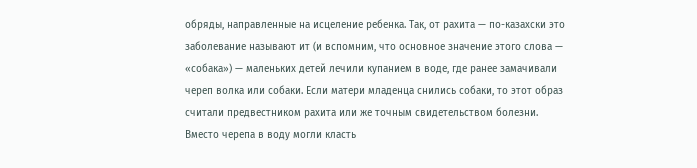обряды, направленные на исцеление ребенка. Так, от рахита — по-казахски это заболевание называют ит (и вспомним, что основное значение этого слова — «собака») — маленьких детей лечили купанием в воде, где ранее замачивали череп волка или собаки. Если матери младенца снились собаки, то этот образ считали предвестником рахита или же точным свидетельством болезни. Вместо черепа в воду могли класть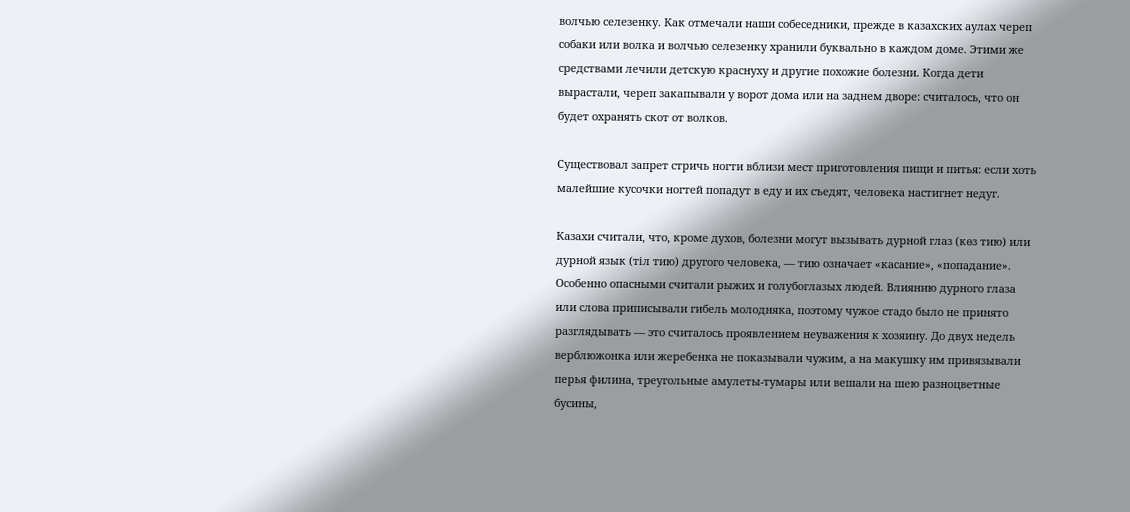волчью селезенку. Как отмечали наши собеседники, прежде в казахских аулах череп собаки или волка и волчью селезенку хранили буквально в каждом доме. Этими же средствами лечили детскую краснуху и другие похожие болезни. Когда дети вырастали, череп закапывали у ворот дома или на заднем дворе: считалось, что он будет охранять скот от волков.

Существовал запрет стричь ногти вблизи мест приготовления пищи и питья: если хоть малейшие кусочки ногтей попадут в еду и их съедят, человека настигнет недуг.

Казахи считали, что, кроме духов, болезни могут вызывать дурной глаз (көз тию) или дурной язык (тiл тию) другого человека, — тию означает «касание», «попадание». Особенно опасными считали рыжих и голубоглазых людей. Влиянию дурного глаза или слова приписывали гибель молодняка, поэтому чужое стадо было не принято разглядывать — это считалось проявлением неуважения к хозяину. До двух недель верблюжонка или жеребенка не показывали чужим, а на макушку им привязывали перья филина, треугольные амулеты-тумары или вешали на шею разноцветные бусины,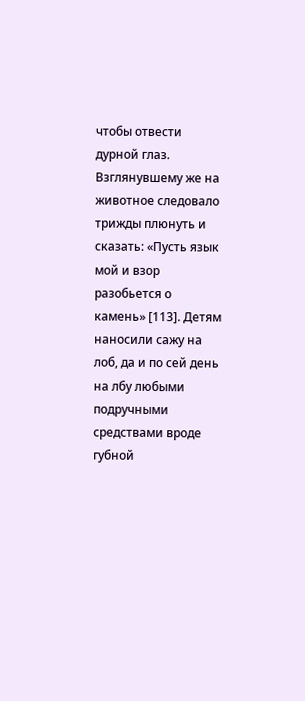чтобы отвести дурной глаз. Взглянувшему же на животное следовало трижды плюнуть и сказать: «Пусть язык мой и взор разобьется о камень» [113]. Детям наносили сажу на лоб, да и по сей день на лбу любыми подручными средствами вроде губной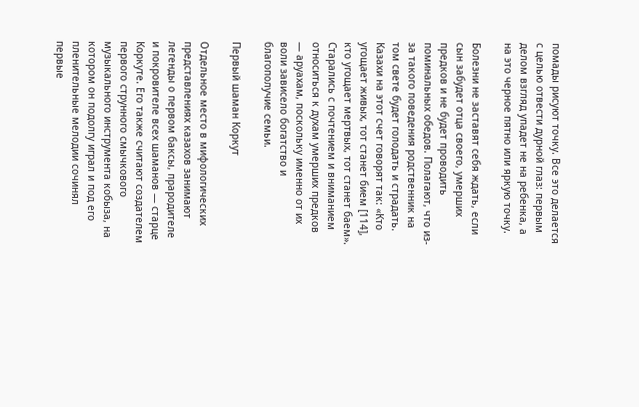помады рисуют точку. Все это делается с целью отвести дурной глаз: первым делом взгляд упадет не на ребенка, а на это черное пятно или яркую точку.

Болезни не заставят себя ждать, если сын забудет отца своего, умерших предков и не будет проводить поминальных обедов. Полагают, что из-за такого поведения родственник на том свете будет голодать и страдать. Казахи на этот счет говорят так: «Кто угощает живых, тот станет бием [114], кто угощает мертвых, тот станет баем». Старались с почтением и вниманием относиться к духам умерших предков — аруахам, поскольку именно от их воли зависело богатство и благополучие семьи.

Первый шаман Коркут

Отдельное место в мифологических представлениях казахов занимают легенды о первом баксы, прародителе и покровителе всех шаманов — старце Коркуте. Его также считают создателем первого струнного смычкового музыкального инструмента кобыза, на котором он подолгу играл и под его пленительные мелодии сочинял первые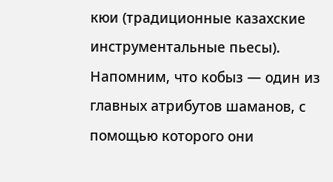кюи (традиционные казахские инструментальные пьесы). Напомним, что кобыз — один из главных атрибутов шаманов, с помощью которого они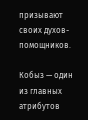призывают своих духов-помощников.

Кобыз — один из главных атрибутов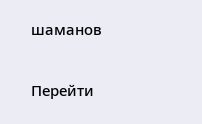шаманов

Перейти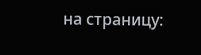на страницу: